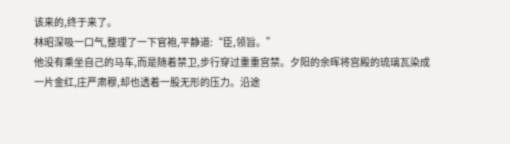该来的,终于来了。
林昭深吸一口气,整理了一下官袍,平静道:“臣,领旨。”
他没有乘坐自己的马车,而是随着禁卫,步行穿过重重宫禁。夕阳的余晖将宫殿的琉璃瓦染成一片金红,庄严肃穆,却也透着一股无形的压力。沿途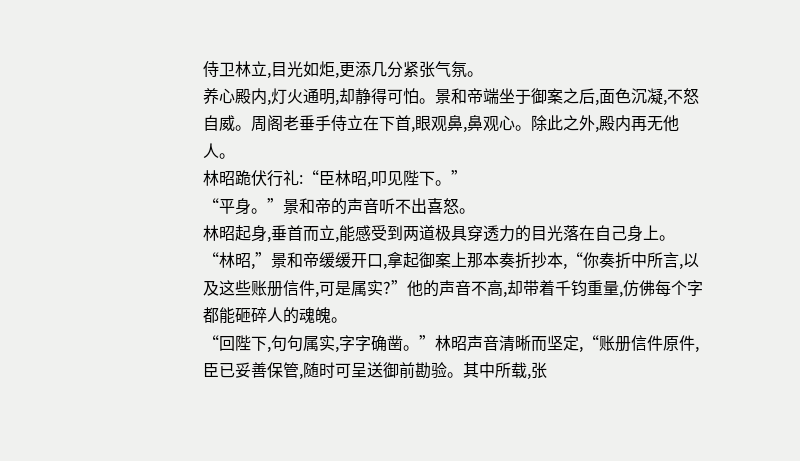侍卫林立,目光如炬,更添几分紧张气氛。
养心殿内,灯火通明,却静得可怕。景和帝端坐于御案之后,面色沉凝,不怒自威。周阁老垂手侍立在下首,眼观鼻,鼻观心。除此之外,殿内再无他人。
林昭跪伏行礼:“臣林昭,叩见陛下。”
“平身。”景和帝的声音听不出喜怒。
林昭起身,垂首而立,能感受到两道极具穿透力的目光落在自己身上。
“林昭,”景和帝缓缓开口,拿起御案上那本奏折抄本,“你奏折中所言,以及这些账册信件,可是属实?”他的声音不高,却带着千钧重量,仿佛每个字都能砸碎人的魂魄。
“回陛下,句句属实,字字确凿。”林昭声音清晰而坚定,“账册信件原件,臣已妥善保管,随时可呈送御前勘验。其中所载,张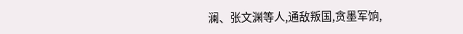澜、张文渊等人,通敌叛国,贪墨军饷,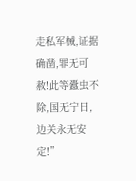走私军械,证据确凿,罪无可赦!此等蠹虫不除,国无宁日,边关永无安定!”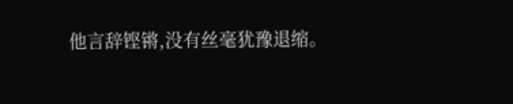他言辞铿锵,没有丝毫犹豫退缩。